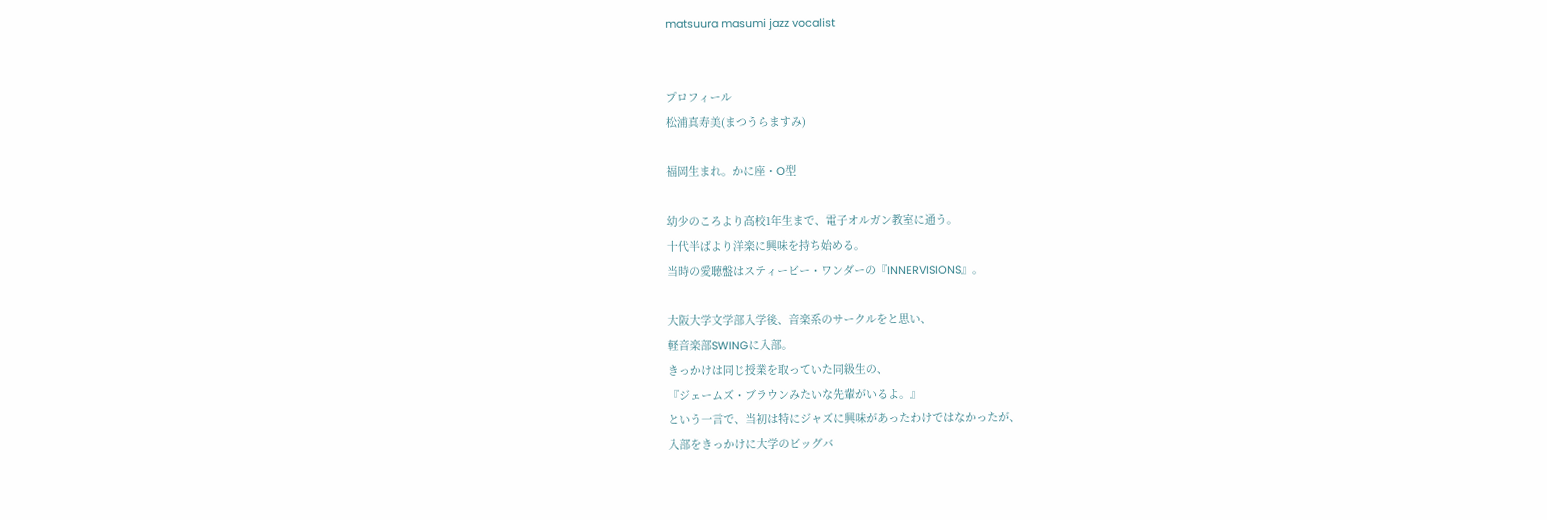matsuura masumi jazz vocalist


プロフィール
松浦真寿美(まつうらますみ)

福岡生まれ。かに座・O型

幼少のころより高校1年生まで、電子オルガン教室に通う。
十代半ばより洋楽に興味を持ち始める。
当時の愛聴盤はスティービー・ワンダーの『INNERVISIONS』。

大阪大学文学部入学後、音楽系のサークルをと思い、
軽音楽部SWINGに入部。
きっかけは同じ授業を取っていた同級生の、
『ジェームズ・ブラウンみたいな先輩がいるよ。』
という一言で、当初は特にジャズに興味があったわけではなかったが、
入部をきっかけに大学のビッグバ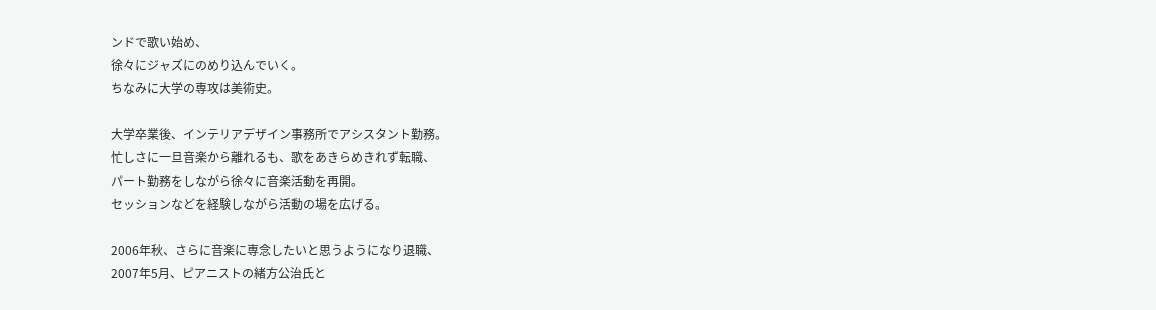ンドで歌い始め、
徐々にジャズにのめり込んでいく。
ちなみに大学の専攻は美術史。

大学卒業後、インテリアデザイン事務所でアシスタント勤務。
忙しさに一旦音楽から離れるも、歌をあきらめきれず転職、
パート勤務をしながら徐々に音楽活動を再開。
セッションなどを経験しながら活動の場を広げる。

2006年秋、さらに音楽に専念したいと思うようになり退職、
2007年5月、ピアニストの緒方公治氏と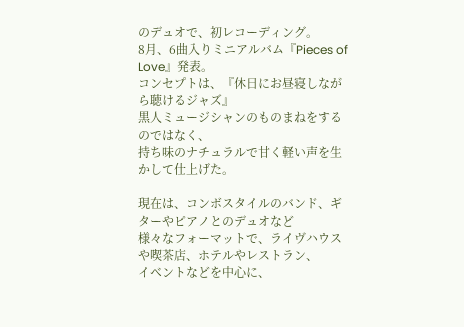のデュオで、初レコーディング。
8月、6曲入りミニアルバム『Pieces of Love』発表。
コンセプトは、『休日にお昼寝しながら聴けるジャズ』
黒人ミュージシャンのものまねをするのではなく、
持ち味のナチュラルで甘く軽い声を生かして仕上げた。

現在は、コンボスタイルのバンド、ギターやピアノとのデュオなど
様々なフォーマットで、ライヴハウスや喫茶店、ホテルやレストラン、
イベントなどを中心に、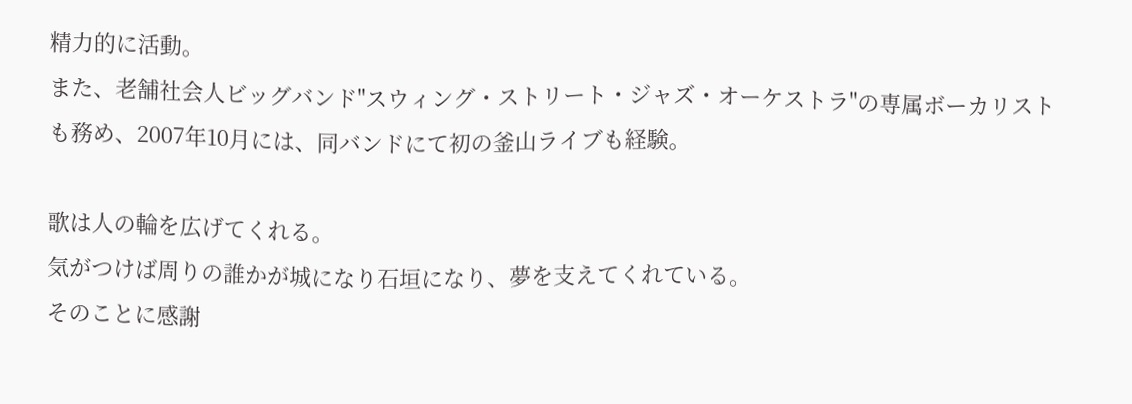精力的に活動。
また、老舗社会人ビッグバンド"スウィング・ストリート・ジャズ・オーケストラ"の専属ボーカリストも務め、2007年10月には、同バンドにて初の釜山ライブも経験。

歌は人の輪を広げてくれる。
気がつけば周りの誰かが城になり石垣になり、夢を支えてくれている。
そのことに感謝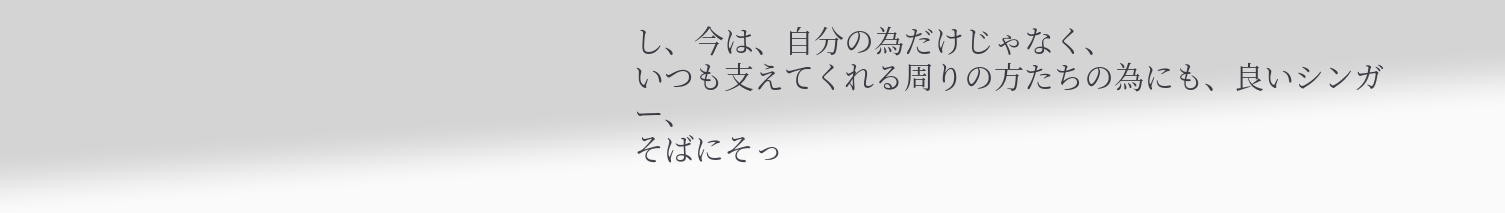し、今は、自分の為だけじゃなく、
いつも支えてくれる周りの方たちの為にも、良いシンガー、
そばにそっ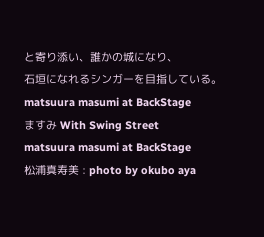と寄り添い、誰かの城になり、
石垣になれるシンガーを目指している。
matsuura masumi at BackStage
ますみ With Swing Street
matsuura masumi at BackStage
松浦真寿美 : photo by okubo aya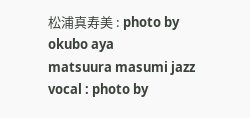松浦真寿美 : photo by okubo aya
matsuura masumi jazz vocal : photo by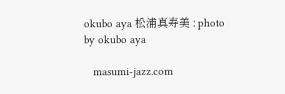okubo aya 松浦真寿美 : photo by okubo aya

   masumi-jazz.com